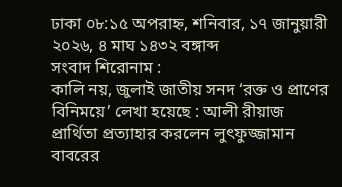ঢাকা ০৮:১৫ অপরাহ্ন, শনিবার, ১৭ জানুয়ারী ২০২৬, ৪ মাঘ ১৪৩২ বঙ্গাব্দ
সংবাদ শিরোনাম :
কালি নয়, জুলাই জাতীয় সনদ ‘রক্ত ও প্রাণের বিনিময়ে’ লেখা হয়েছে : আলী রীয়াজ প্রার্থিতা প্রত্যাহার করলেন লুৎফুজ্জামান বাবরের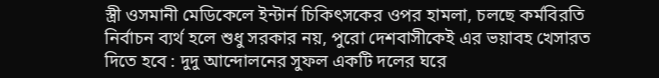স্ত্রী ওসমানী মেডিকেলে ইন্টার্ন চিকিৎসকের ওপর হামলা, চলছে কর্মবিরতি নির্বাচন ব্যর্থ হলে শুধু সরকার নয়, পুরো দেশবাসীকেই এর ভয়াবহ খেসারত দিতে হবে : দুদু আন্দোলনের সুফল একটি দলের ঘরে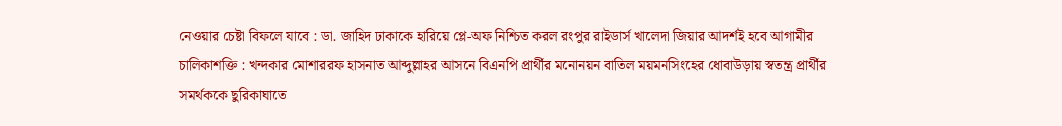নেওয়ার চেষ্টা বিফলে যাবে : ডা. জাহিদ ঢাকাকে হারিয়ে প্লে-অফ নিশ্চিত করল রংপুর রাইডার্স খালেদা জিয়ার আদর্শই হবে আগামীর চালিকাশক্তি : খন্দকার মোশাররফ হাসনাত আব্দুল্লাহর আসনে বিএনপি প্রার্থীর মনোনয়ন বাতিল ময়মনসিংহের ধোবাউড়ায় স্বতন্ত্র প্রার্থীর সমর্থককে ছুরিকাঘাতে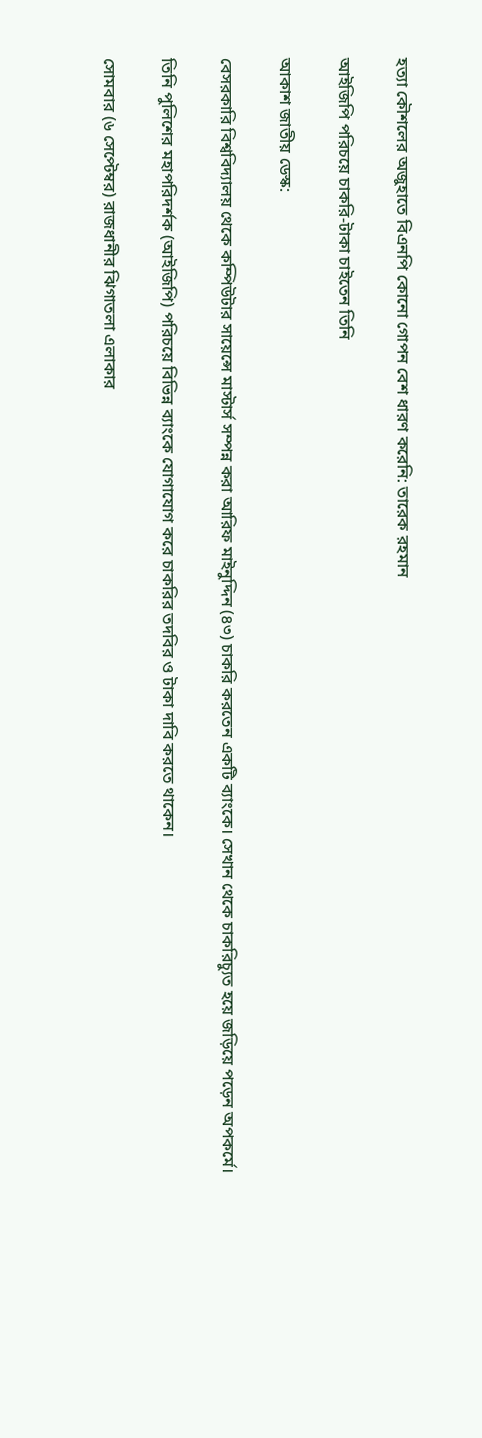হত্যা কৌশলের অজুহাতে বিএনপি কোনো গোপন বেশ ধারণ করেনি: তারেক রহমান

আইজিপি পরিচয়ে চাকরি-টাকা চাইতেন তিনি

আকাশ জাতীয় ডেস্ক:

বেসরকারি বিশ্ববিদ্যালয় থেকে কম্পিউটার সায়েন্সে মাস্টার্স সম্পন্ন করা আরিফ মাইনুদ্দিন (৪৩) চাকরি করতেন একটি ব্যাংকে। সেখান থেকে চাকরিচ্যুত হয়ে জড়িয়ে পড়েন অপকর্মে।

তিনি পুলিশের মহাপরিদর্শক (আইজিপি) পরিচয়ে বিভিন্ন ব্যাংকে যোগাযোগ করে চাকরির তদবির ও টাকা দাবি করতে থাকেন।

সোমবার (৬ সেপ্টেম্বর) রাজধানীর ঝিগাতলা এলাকার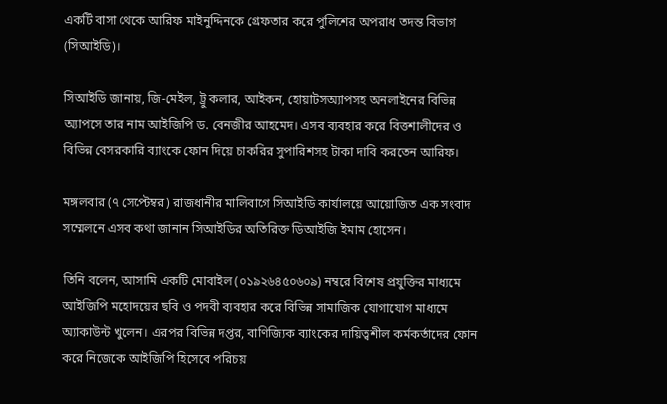একটি বাসা থেকে আরিফ মাইনুদ্দিনকে গ্রেফতার করে পুলিশের অপরাধ তদন্ত বিভাগ (সিআইডি)।

সিআইডি জানায়, জি-মেইল, ট্রু কলার, আইকন, হোয়াটসঅ্যাপসহ অনলাইনের বিভিন্ন অ্যাপসে তার নাম আইজিপি ড. বেনজীর আহমেদ। এসব ব্যবহার করে বিত্তশালীদের ও বিভিন্ন বেসরকারি ব্যাংকে ফোন দিয়ে চাকরির সুপারিশসহ টাকা দাবি করতেন আরিফ।

মঙ্গলবার (৭ সেপ্টেম্বর) রাজধানীর মালিবাগে সিআইডি কার্যালয়ে আয়োজিত এক সংবাদ সম্মেলনে এসব কথা জানান সিআইডির অতিরিক্ত ডিআইজি ইমাম হোসেন।

তিনি বলেন, আসামি একটি মোবাইল (০১৯২৬৪৫০৬০৯) নম্বরে বিশেষ প্রযুক্তির মাধ্যমে আইজিপি মহোদয়ের ছবি ও পদবী ব্যবহার করে বিভিন্ন সামাজিক যোগাযোগ মাধ্যমে অ্যাকাউন্ট খুলেন। এরপর বিভিন্ন দপ্তর, বাণিজ্যিক ব্যাংকের দায়িত্বশীল কর্মকর্তাদের ফোন করে নিজেকে আইজিপি হিসেবে পরিচয়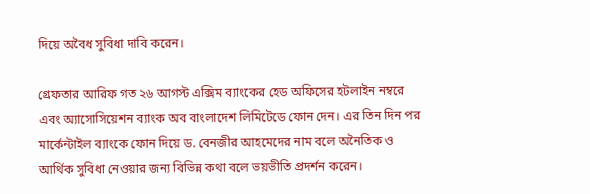দিয়ে অবৈধ সুবিধা দাবি করেন।

গ্রেফতার আরিফ গত ২৬ আগস্ট এক্সিম ব্যাংকের হেড অফিসের হটলাইন নম্বরে এবং অ্যাসোসিয়েশন ব্যাংক অব বাংলাদেশ লিমিটেডে ফোন দেন। এর তিন দিন পর মার্কেন্টাইল ব্যাংকে ফোন দিয়ে ড. বেনজীর আহমেদের নাম বলে অনৈতিক ও আর্থিক সুবিধা নেওয়ার জন্য বিভিন্ন কথা বলে ভয়ভীতি প্রদর্শন করেন।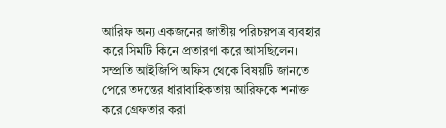আরিফ অন্য একজনের জাতীয় পরিচয়পত্র ব্যবহার করে সিমটি কিনে প্রতারণা করে আসছিলেন। সম্প্রতি আইজিপি অফিস থেকে বিষয়টি জানতে পেরে তদন্তের ধারাবাহিকতায় আরিফকে শনাক্ত করে গ্রেফতার করা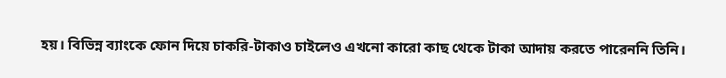হয়। বিভিন্ন ব্যাংকে ফোন দিয়ে চাকরি-টাকাও চাইলেও এখনো কারো কাছ থেকে টাকা আদায় করতে পারেননি তিনি।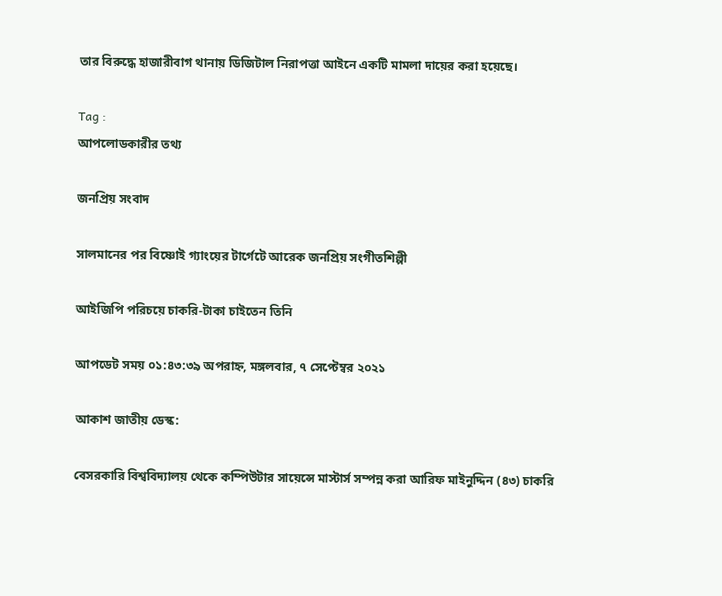তার বিরুদ্ধে হাজারীবাগ থানায় ডিজিটাল নিরাপত্তা আইনে একটি মামলা দায়ের করা হয়েছে।

Tag :
আপলোডকারীর তথ্য

জনপ্রিয় সংবাদ

সালমানের পর বিষ্ণোই গ্যাংয়ের টার্গেটে আরেক জনপ্রিয় সংগীতশিল্পী

আইজিপি পরিচয়ে চাকরি-টাকা চাইতেন তিনি

আপডেট সময় ০১:৪৩:৩৯ অপরাহ্ন, মঙ্গলবার, ৭ সেপ্টেম্বর ২০২১

আকাশ জাতীয় ডেস্ক:

বেসরকারি বিশ্ববিদ্যালয় থেকে কম্পিউটার সায়েন্সে মাস্টার্স সম্পন্ন করা আরিফ মাইনুদ্দিন (৪৩) চাকরি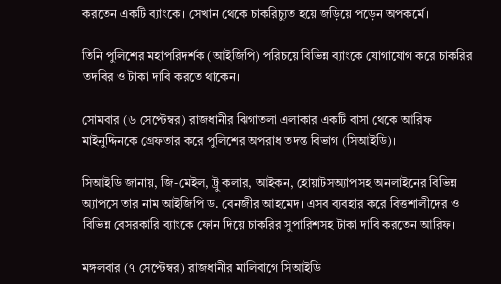করতেন একটি ব্যাংকে। সেখান থেকে চাকরিচ্যুত হয়ে জড়িয়ে পড়েন অপকর্মে।

তিনি পুলিশের মহাপরিদর্শক (আইজিপি) পরিচয়ে বিভিন্ন ব্যাংকে যোগাযোগ করে চাকরির তদবির ও টাকা দাবি করতে থাকেন।

সোমবার (৬ সেপ্টেম্বর) রাজধানীর ঝিগাতলা এলাকার একটি বাসা থেকে আরিফ মাইনুদ্দিনকে গ্রেফতার করে পুলিশের অপরাধ তদন্ত বিভাগ (সিআইডি)।

সিআইডি জানায়, জি-মেইল, ট্রু কলার, আইকন, হোয়াটসঅ্যাপসহ অনলাইনের বিভিন্ন অ্যাপসে তার নাম আইজিপি ড. বেনজীর আহমেদ। এসব ব্যবহার করে বিত্তশালীদের ও বিভিন্ন বেসরকারি ব্যাংকে ফোন দিয়ে চাকরির সুপারিশসহ টাকা দাবি করতেন আরিফ।

মঙ্গলবার (৭ সেপ্টেম্বর) রাজধানীর মালিবাগে সিআইডি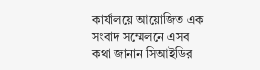কার্যালয়ে আয়োজিত এক সংবাদ সম্মেলনে এসব কথা জানান সিআইডির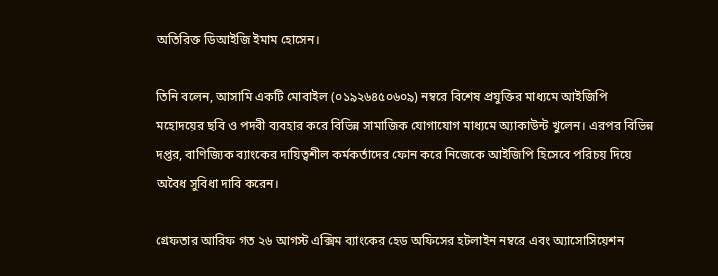অতিরিক্ত ডিআইজি ইমাম হোসেন।

তিনি বলেন, আসামি একটি মোবাইল (০১৯২৬৪৫০৬০৯) নম্বরে বিশেষ প্রযুক্তির মাধ্যমে আইজিপি মহোদয়ের ছবি ও পদবী ব্যবহার করে বিভিন্ন সামাজিক যোগাযোগ মাধ্যমে অ্যাকাউন্ট খুলেন। এরপর বিভিন্ন দপ্তর, বাণিজ্যিক ব্যাংকের দায়িত্বশীল কর্মকর্তাদের ফোন করে নিজেকে আইজিপি হিসেবে পরিচয় দিয়ে অবৈধ সুবিধা দাবি করেন।

গ্রেফতার আরিফ গত ২৬ আগস্ট এক্সিম ব্যাংকের হেড অফিসের হটলাইন নম্বরে এবং অ্যাসোসিয়েশন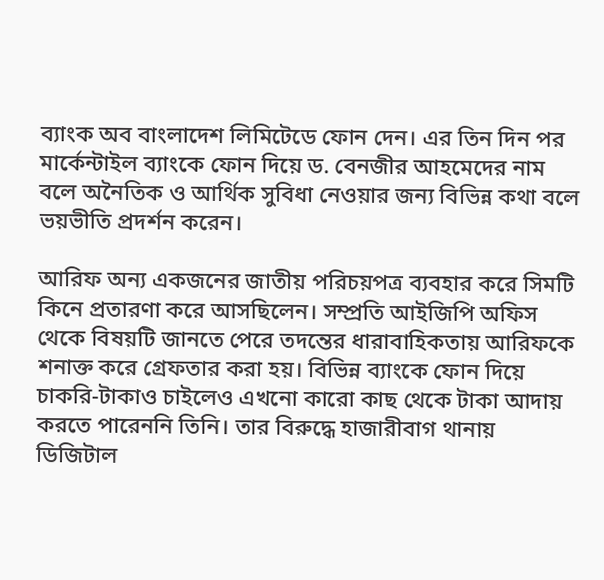ব্যাংক অব বাংলাদেশ লিমিটেডে ফোন দেন। এর তিন দিন পর মার্কেন্টাইল ব্যাংকে ফোন দিয়ে ড. বেনজীর আহমেদের নাম বলে অনৈতিক ও আর্থিক সুবিধা নেওয়ার জন্য বিভিন্ন কথা বলে ভয়ভীতি প্রদর্শন করেন।

আরিফ অন্য একজনের জাতীয় পরিচয়পত্র ব্যবহার করে সিমটি কিনে প্রতারণা করে আসছিলেন। সম্প্রতি আইজিপি অফিস থেকে বিষয়টি জানতে পেরে তদন্তের ধারাবাহিকতায় আরিফকে শনাক্ত করে গ্রেফতার করা হয়। বিভিন্ন ব্যাংকে ফোন দিয়ে চাকরি-টাকাও চাইলেও এখনো কারো কাছ থেকে টাকা আদায় করতে পারেননি তিনি। তার বিরুদ্ধে হাজারীবাগ থানায় ডিজিটাল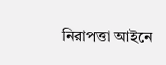নিরাপত্তা আইনে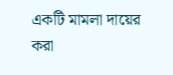একটি মামলা দায়ের করা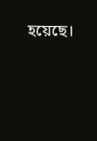হয়েছে।